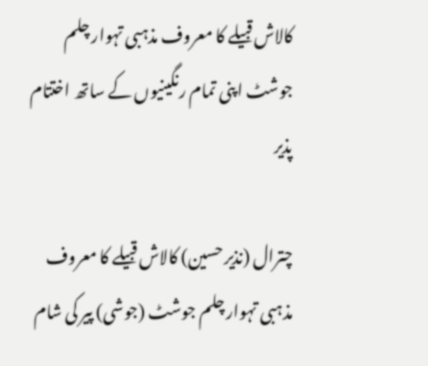کالاش قبیلے کا معروف مذہبی تہوار چلم جوشٹ اپنی تمام رنگینیوں کے ساتھ اختتام پذیر

چترال (نذیر حسین) کالاش قبیلے کا معروف مذہبی تہوار چلم جوشٹ (جوشی) پیر کی شام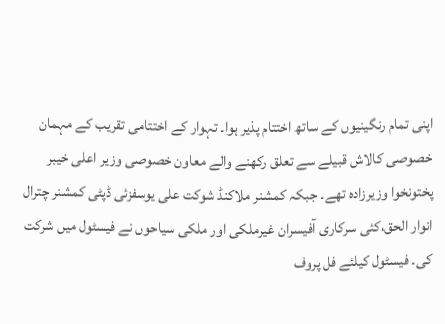اپنی تمام رنگینیوں کے ساتھ اختتام پذیر ہوا۔ تہوار کے اختتامی تقریب کے مہمان خصوصی کالاش قبیلے سے تعلق رکھنے والے معاون خصوصی وزیر اعلی خیبر پختونخوا وزیرزادہ تھے۔ جبکہ کمشنر ملاکنڈ شوکت علی یوسفزئی ڈپٹی کمشنر چترال انوار الحق،کئی سرکاری آفیسران غیرملکی اور ملکی سیاحوں نے فیسٹول میں شرکت کی۔ فیسٹول کیلئے فل پروف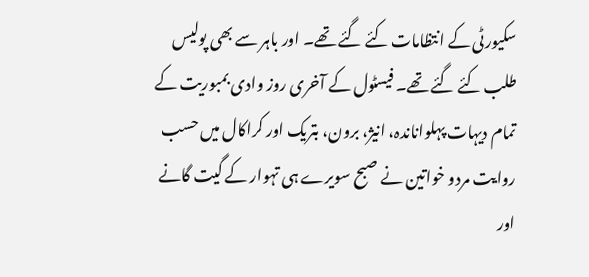سکیورٹی کے انتظامات کئے گئے تھے۔ اور باہر سے بھی پولیس طلب کئے گئے تھے۔ فیسٹول کے آخری روز وادی بمبوریت کے تمام دیہات پہلواناندہ، انیژ، برون، بتریک اور کراکال میں حسب روایت مردو خواتین نے صبح سویرے ہی تہوار کے گیت گانے اور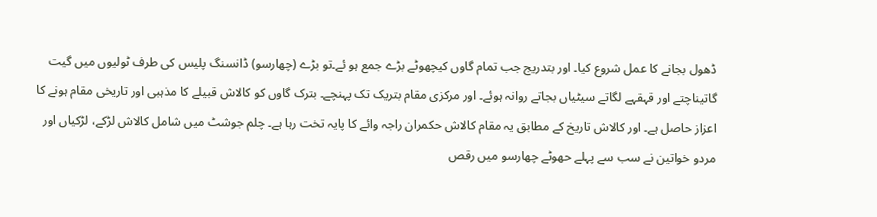ڈھول بجانے کا عمل شروع کیا۔ اور بتدریج جب تمام گاوں کیچھوٹے بڑے جمع ہو ئے۔تو بڑے (چھارسو) ڈانسنگ پلیس کی طرف ٹولیوں میں گیت گاتیناچتے اور قہقہے لگاتے سیٹیاں بجاتے روانہ ہوئے۔ اور مرکزی مقام بتریک تک پہنچے۔ بترک گاوں کو کالاش قبیلے کا مذہبی اور تاریخی مقام ہونے کا اعزاز حاصل ہے۔ اور کالاش تاریخ کے مطابق یہ مقام کالاش حکمران راجہ وائے کا پایہ تخت رہا ہے۔ چلم جوشٹ میں شامل کالاش لڑکے، لڑکیاں اور مردو خواتین نے سب سے پہلے حھوٹے چھارسو میں رقص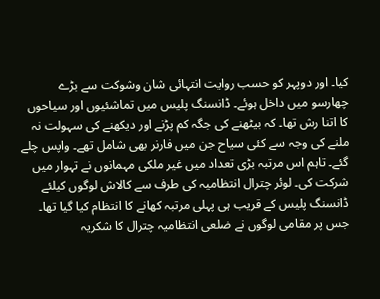کیا۔ اور دوپہر کو حسب روایت انتہائی شان وشوکت سے بڑے چھارسو میں داخل ہوئے۔ ڈانسنگ پلیس میں تماشئیوں اور سیاحوں کا اتنا رش تھا۔ کہ بیٹھنے کی جگہ کم پڑنے اور دیکھنے کی سہولت نہ ملنے کی وجہ سے کئی سیاح جن میں فارنر بھی شامل تھے۔ واپس چلے گئے۔ تاہم اس مرتبہ بڑی تعداد میں غیر ملکی مہمانوں نے تہوار میں شرکت کی۔ لوئر چترال انتظامیہ کی طرف سے کالاش لوگوں کیلئے ڈانسنگ پلیس کے قریب ہی پہلی مرتبہ کھانے کا انتظام کیا گیا تھا۔ جس پر مقامی لوگوں نے ضلعی انتظامیہ چترال کا شکریہ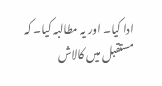ادا کیا۔ اور یہ مطالبہ کیا۔ کہ مستقبل میں کالاش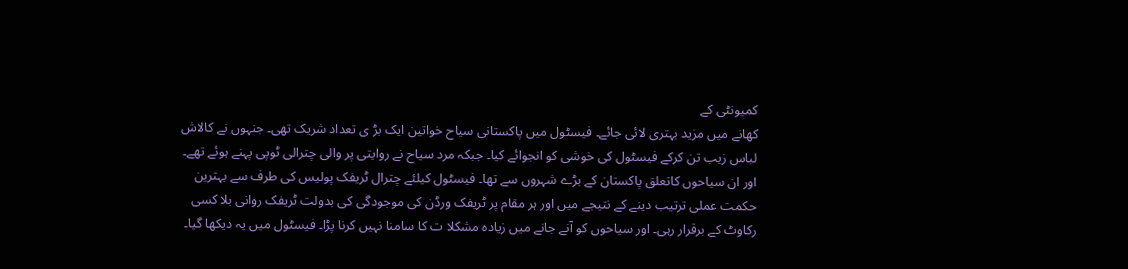کمیونٹی کے
کھانے میں مزید بہتری لائی جائے۔ فیسٹول میں پاکستانی سیاح خواتین ایک بڑ ی تعداد شریک تھی۔ جنہوں نے کالاش لباس زیب تن کرکے فیسٹول کی خوشی کو انجوائے کیا۔ جبکہ مرد سیاح نے روایتی پر والی چترالی ٹوپی پہنے ہوئے تھے۔ اور ان سیاحوں کاتعلق پاکستان کے بڑے شہروں سے تھا۔ فیسٹول کیلئے چترال ٹریفک پولیس کی طرف سے بہترین حکمت عملی ترتیب دینے کے نتیجے میں اور ہر مقام پر ٹریفک ورڈن کی موجودگی کی بدولت ٹریفک روانی بلا کسی رکاوٹ کے برقرار رہی۔ اور سیاحوں کو آنے جانے میں زیادہ مشکلا ت کا سامنا نہیں کرنا پڑا۔ فیسٹول میں یہ دیکھا گیا۔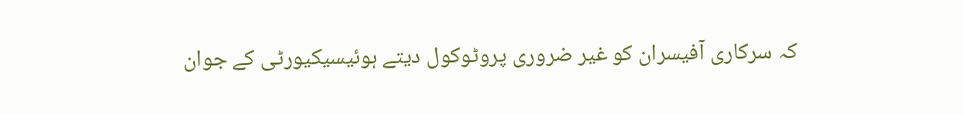کہ سرکاری آفیسران کو غیر ضروری پروٹوکول دیتے ہوئیسیکیورٹی کے جوان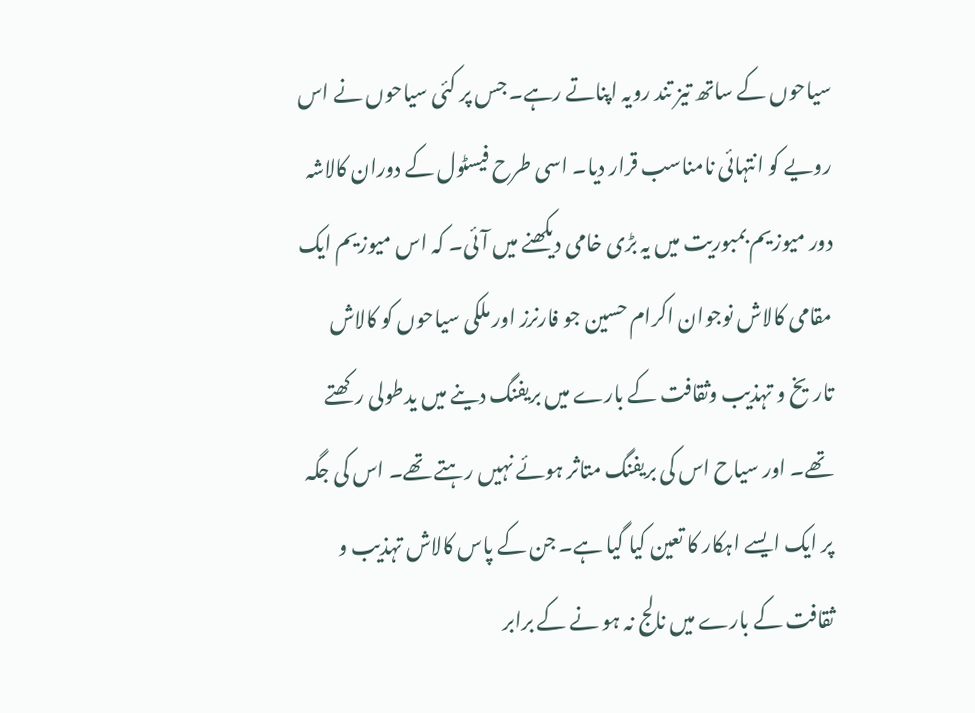سیاحوں کے ساتھ تیز تند رویہ اپناتے رہے۔ جس پر کئی سیاحوں نے اس رویے کو انتہائی نامناسب قرار دیا۔ اسی طرح فیسٹول کے دوران کالاشہ دور میوزیم بمبوریت میں یہ بڑی خامی دیکھنے میں آئی۔ کہ اس میوزیم ایک مقامی کالاش نوجوان اکرام حسین جو فارنرز اور ملکی سیاحوں کو کالاش تاریخ و تہذیب وثقافت کے بارے میں بریفنگ دینے میں یدطولی رکھتے تھے۔ اور سیاح اس کی بریفنگ متاثر ہوئے نہیں رہتے تھے۔ اس کی جگہ پر ایک ایسے اہکار کا تعین کیا گیا ہے۔ جن کے پاس کالاش تہذیب و ثقافت کے بارے میں نالج نہ ہو نے کے برابر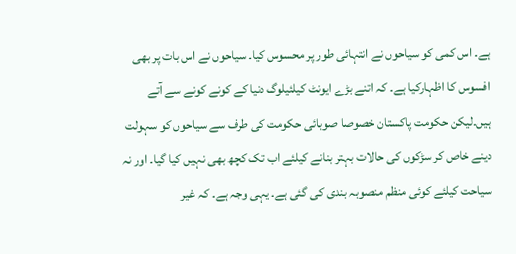ہے۔ اس کمی کو سیاحوں نے انتہائی طور پر محسوس کیا۔ سیاحوں نے اس بات پر بھی افسوس کا اظہارکیا ہے۔ کہ اتنے بڑے ایونٹ کیلئیلوگ دنیا کے کونے کونے سے آتے ہیں۔لیکن حکومت پاکستان خصوصا صوبائی حکومت کی طرف سے سیاحوں کو سہولت دینے خاص کر سڑکوں کی حالات بہتر بنانے کیلئے اب تک کچھ بھی نہیں کیا گیا۔ اور نہ سیاحت کیلئے کوئی منظم منصوبہ بندی کی گئی ہے۔ یہی وجہ ہے۔ کہ غیر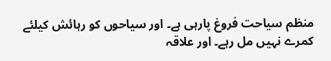منظم سیاحت فروغ پارہی ہے۔ اور سیاحوں کو رہائش کیلئے کمرے نہیں مل رہے۔ اور علاقہ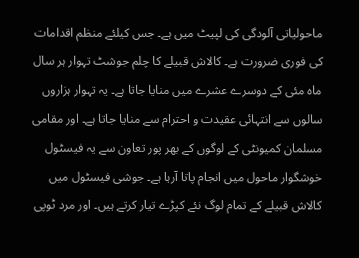ماحولیاتی آلودگی کی لپیٹ میں ہے۔ جس کیلئے منظم اقدامات کی فوری ضرورت ہے۔ کالاش قبیلے کا چلم جوشٹ تہوار ہر سال ماہ مئی کے دوسرے عشرے میں منایا جاتا ہے۔ یہ تہوار ہزاروں سالوں سے انتہائی عقیدت و احترام سے منایا جاتا ہے۔ اور مقامی مسلمان کمیونٹی کے لوگوں کے بھر پور تعاون سے یہ فیسٹول خوشگوار ماحول میں انجام پاتا آرہا ہے۔ جوشی فیسٹول میں کالاش قبیلے کے تمام لوگ نئے کپڑے تیار کرتے ہیں۔ اور مرد ٹوپی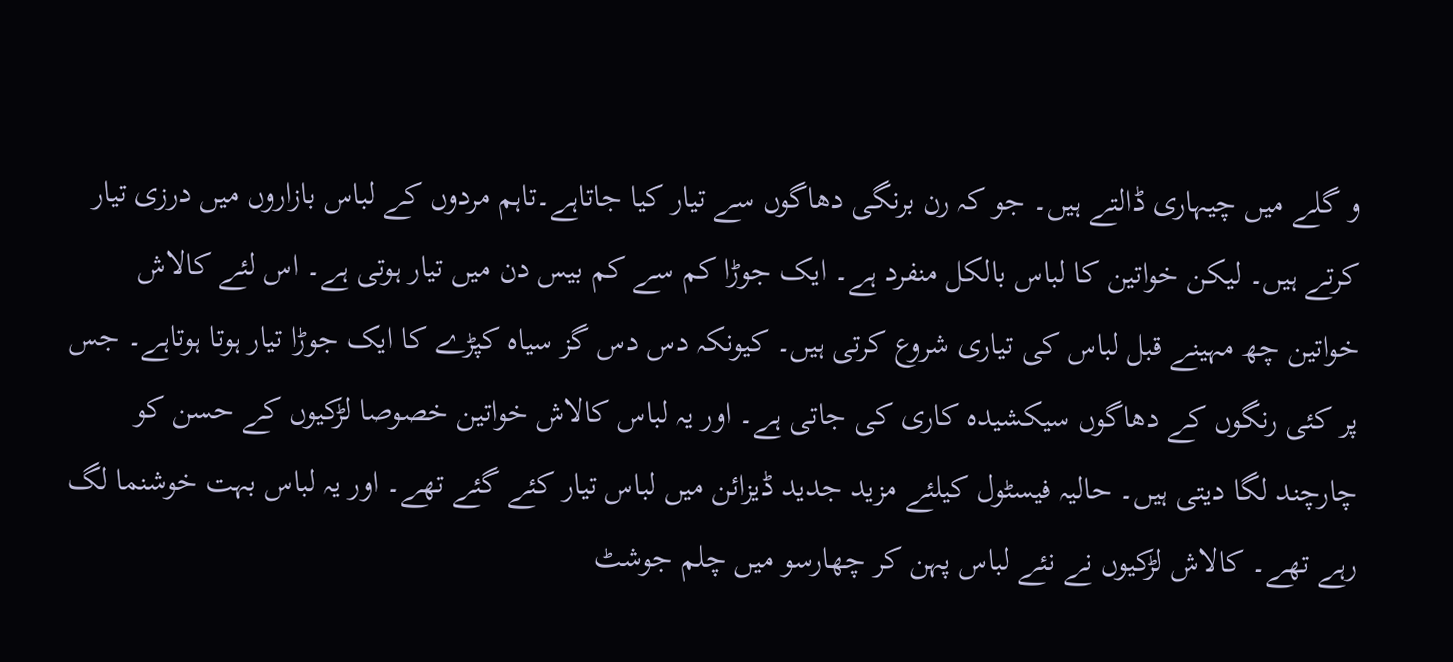و گلے میں چیہاری ڈالتے ہیں۔ جو کہ رن برنگی دھاگوں سے تیار کیا جاتاہے۔تاہم مردوں کے لباس بازاروں میں درزی تیار کرتے ہیں۔ لیکن خواتین کا لباس بالکل منفرد ہے۔ ایک جوڑا کم سے کم بیس دن میں تیار ہوتی ہے۔ اس لئے کالاش خواتین چھ مہینے قبل لباس کی تیاری شروع کرتی ہیں۔ کیونکہ دس دس گز سیاہ کپڑے کا ایک جوڑا تیار ہوتا ہوتاہے۔ جس پر کئی رنگوں کے دھاگوں سیکشیدہ کاری کی جاتی ہے۔ اور یہ لباس کالاش خواتین خصوصا لڑکیوں کے حسن کو چارچند لگا دیتی ہیں۔ حالیہ فیسٹول کیلئے مزید جدید ڈیزائن میں لباس تیار کئے گئے تھے۔ اور یہ لباس بہت خوشنما لگ رہے تھے۔ کالاش لڑکیوں نے نئے لباس پہن کر چھارسو میں چلم جوشٹ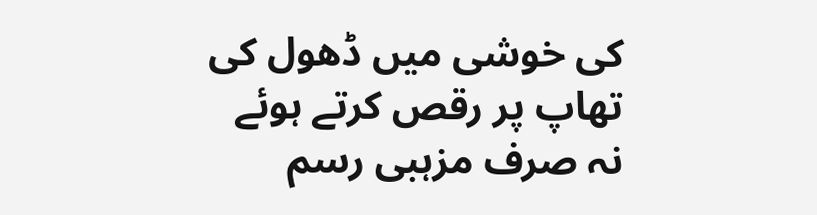کی خوشی میں ڈھول کی تھاپ پر رقص کرتے ہوئے نہ صرف مزہبی رسم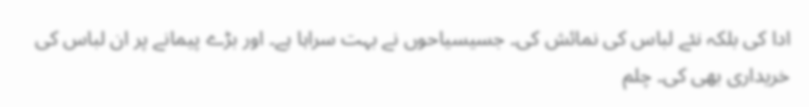ادا کی بلکہ نئے لباس کی نمائش کی۔ جسیسیاحوں نے بہت سراہا ہے۔ اور بڑے پیمانے پر ان لباس کی خریداری بھی کی۔ چلم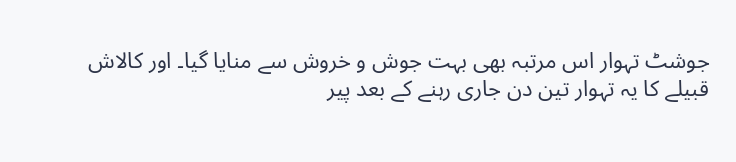جوشٹ تہوار اس مرتبہ بھی بہت جوش و خروش سے منایا گیا۔ اور کالاش قبیلے کا یہ تہوار تین دن جاری رہنے کے بعد پیر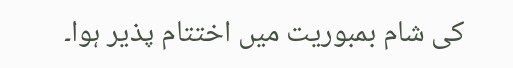کی شام بمبوریت میں اختتام پذیر ہوا۔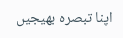اپنا تبصرہ بھیجیں